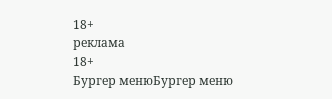18+
реклама
18+
Бургер менюБургер меню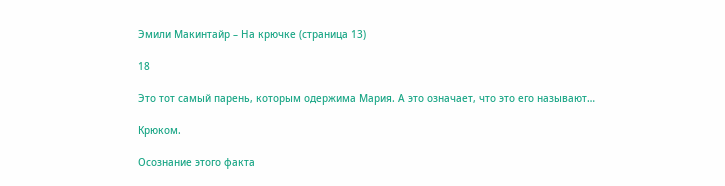Эмили Макинтайр – На крючке (страница 13)

18

Это тот самый парень, которым одержима Мария. А это означает, что это его называют…

Крюком.

Осознание этого факта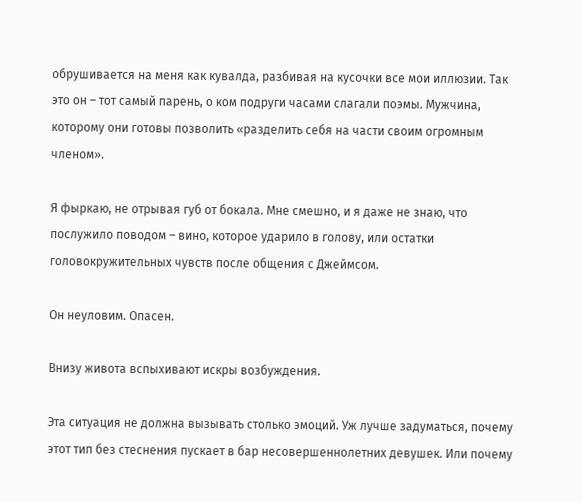обрушивается на меня как кувалда, разбивая на кусочки все мои иллюзии. Так это он – тот самый парень, о ком подруги часами слагали поэмы. Мужчина, которому они готовы позволить «разделить себя на части своим огромным членом».

Я фыркаю, не отрывая губ от бокала. Мне смешно, и я даже не знаю, что послужило поводом – вино, которое ударило в голову, или остатки головокружительных чувств после общения с Джеймсом.

Он неуловим. Опасен.

Внизу живота вспыхивают искры возбуждения.

Эта ситуация не должна вызывать столько эмоций. Уж лучше задуматься, почему этот тип без стеснения пускает в бар несовершеннолетних девушек. Или почему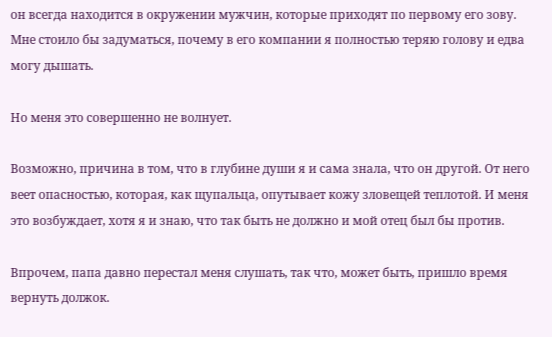он всегда находится в окружении мужчин, которые приходят по первому его зову. Мне стоило бы задуматься, почему в его компании я полностью теряю голову и едва могу дышать.

Но меня это совершенно не волнует.

Возможно, причина в том, что в глубине души я и сама знала, что он другой. От него веет опасностью, которая, как щупальца, опутывает кожу зловещей теплотой. И меня это возбуждает, хотя я и знаю, что так быть не должно и мой отец был бы против.

Впрочем, папа давно перестал меня слушать, так что, может быть, пришло время вернуть должок.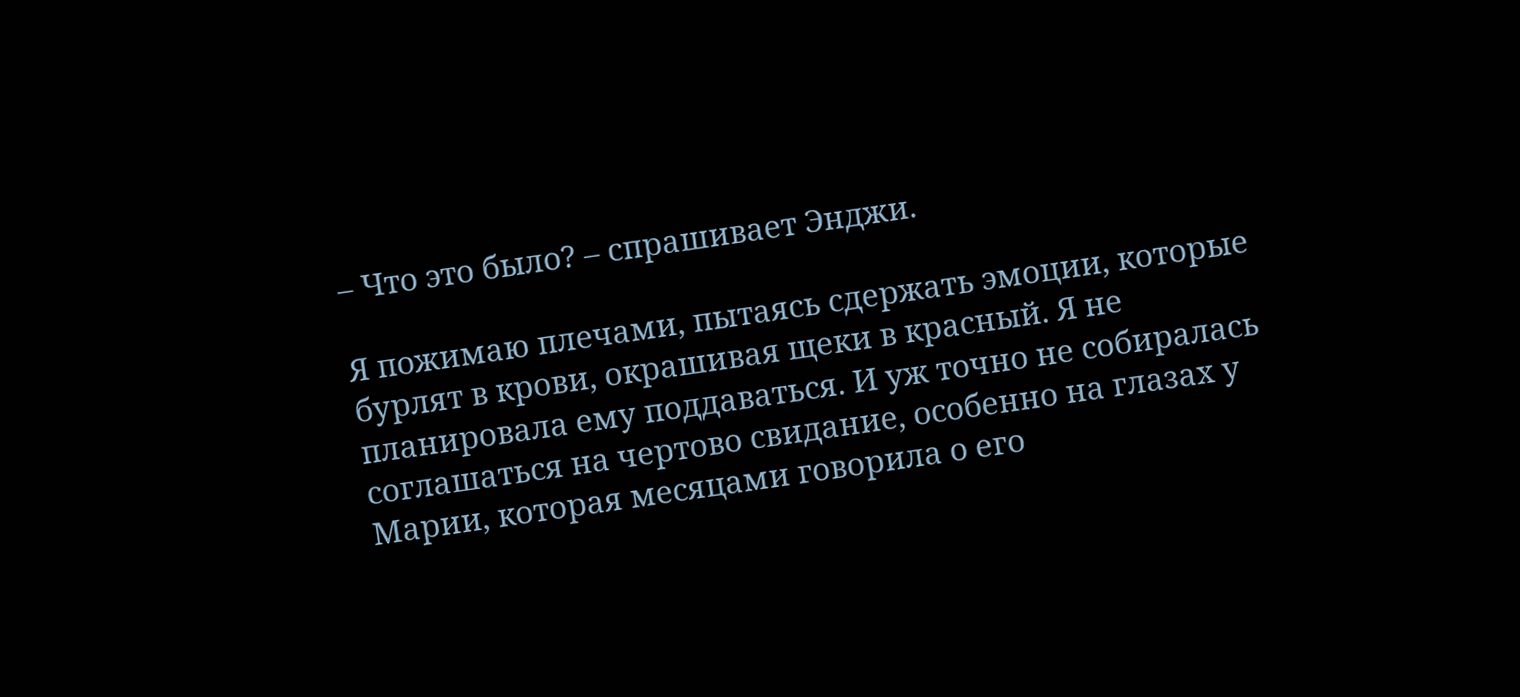– Что это было? – спрашивает Энджи.

Я пожимаю плечами, пытаясь сдержать эмоции, которые бурлят в крови, окрашивая щеки в красный. Я не планировала ему поддаваться. И уж точно не собиралась соглашаться на чертово свидание, особенно на глазах у Марии, которая месяцами говорила о его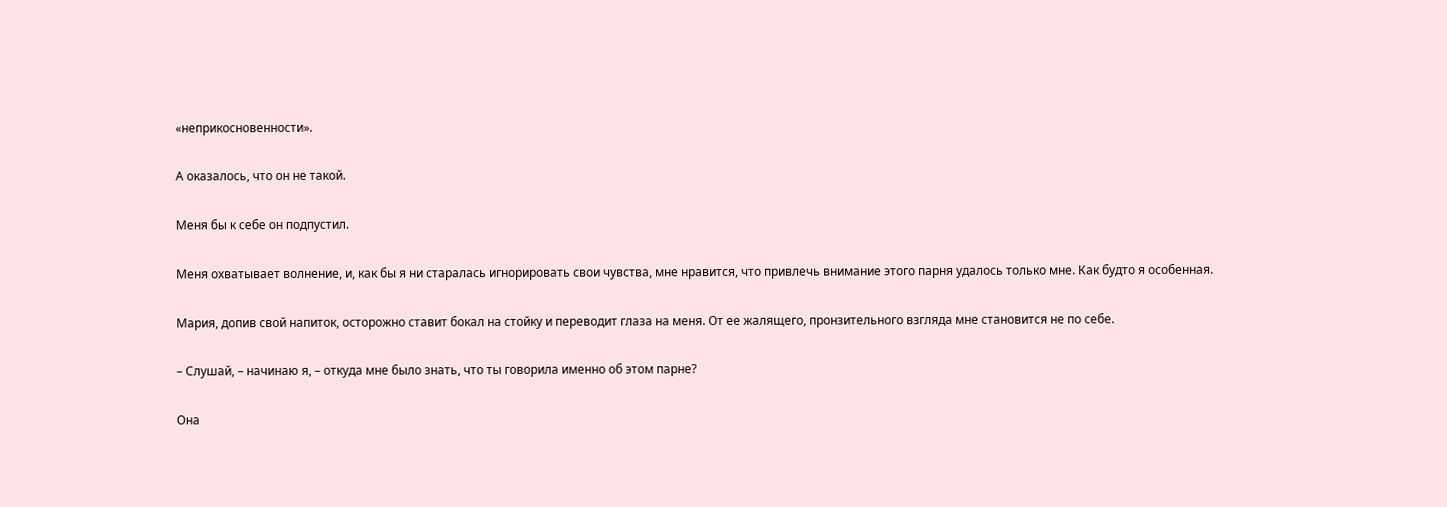«неприкосновенности».

А оказалось, что он не такой.

Меня бы к себе он подпустил.

Меня охватывает волнение, и, как бы я ни старалась игнорировать свои чувства, мне нравится, что привлечь внимание этого парня удалось только мне. Как будто я особенная.

Мария, допив свой напиток, осторожно ставит бокал на стойку и переводит глаза на меня. От ее жалящего, пронзительного взгляда мне становится не по себе.

– Слушай, – начинаю я, – откуда мне было знать, что ты говорила именно об этом парне?

Она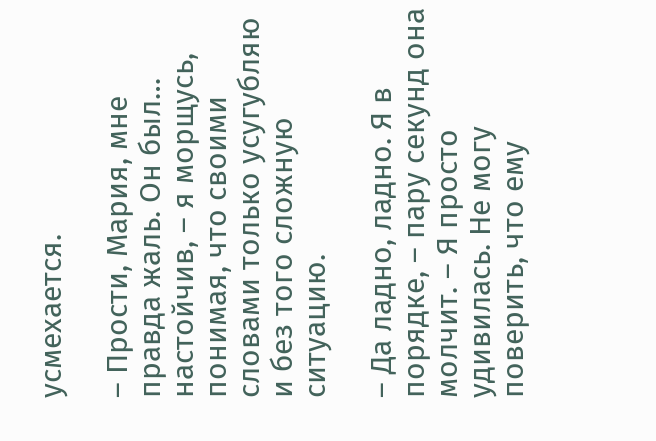усмехается.

– Прости, Мария, мне правда жаль. Он был… настойчив, – я морщусь, понимая, что своими словами только усугубляю и без того сложную ситуацию.

– Да ладно, ладно. Я в порядке, – пару секунд она молчит. – Я просто удивилась. Не могу поверить, что ему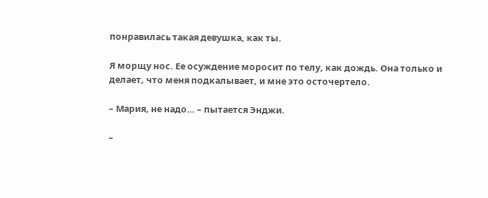понравилась такая девушка, как ты.

Я морщу нос. Ее осуждение моросит по телу, как дождь. Она только и делает, что меня подкалывает, и мне это осточертело.

– Мария, не надо… – пытается Энджи.

–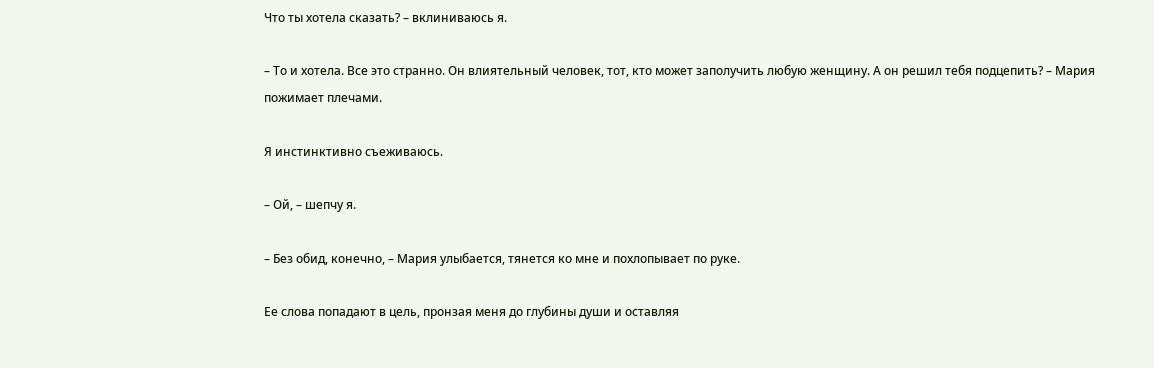Что ты хотела сказать? – вклиниваюсь я.

– То и хотела. Все это странно. Он влиятельный человек, тот, кто может заполучить любую женщину. А он решил тебя подцепить? – Мария пожимает плечами.

Я инстинктивно съеживаюсь.

– Ой, – шепчу я.

– Без обид, конечно, – Мария улыбается, тянется ко мне и похлопывает по руке.

Ее слова попадают в цель, пронзая меня до глубины души и оставляя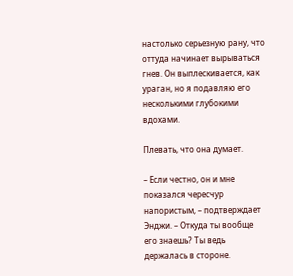настолько серьезную рану, что оттуда начинает вырываться гнев. Он выплескивается, как ураган, но я подавляю его несколькими глубокими вдохами.

Плевать, что она думает.

– Если честно, он и мне показался чересчур напористым, – подтверждает Энджи. – Откуда ты вообще его знаешь? Ты ведь держалась в стороне.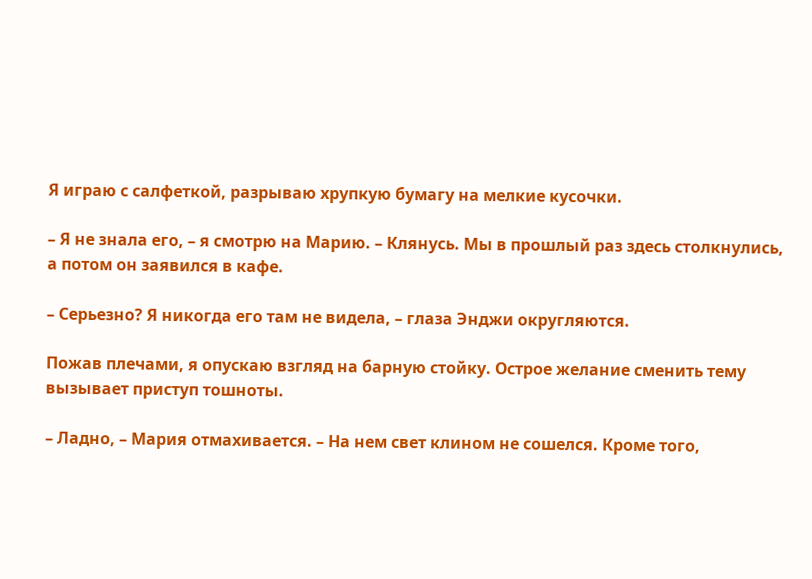Я играю с салфеткой, разрываю хрупкую бумагу на мелкие кусочки.

– Я не знала его, – я смотрю на Марию. – Клянусь. Мы в прошлый раз здесь столкнулись, а потом он заявился в кафе.

– Серьезно? Я никогда его там не видела, – глаза Энджи округляются.

Пожав плечами, я опускаю взгляд на барную стойку. Острое желание сменить тему вызывает приступ тошноты.

– Ладно, – Мария отмахивается. – На нем свет клином не сошелся. Кроме того,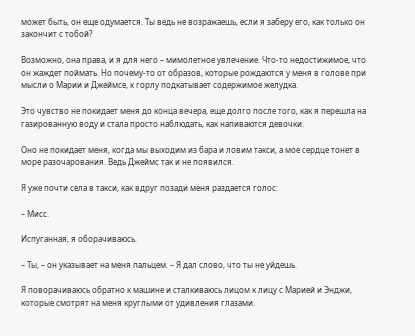может быть, он еще одумается. Ты ведь не возражаешь, если я заберу его, как только он закончит с тобой?

Возможно, она права, и я для него – мимолетное увлечение. Что-то недостижимое, что он жаждет поймать. Но почему-то от образов, которые рождаются у меня в голове при мысли о Марии и Джеймсе, к горлу подкатывает содержимое желудка.

Это чувство не покидает меня до конца вечера, еще долго после того, как я перешла на газированную воду и стала просто наблюдать, как напиваются девочки.

Оно не покидает меня, когда мы выходим из бара и ловим такси, а мое сердце тонет в море разочарования. Ведь Джеймс так и не появился.

Я уже почти села в такси, как вдруг позади меня раздается голос:

– Мисс.

Испуганная, я оборачиваюсь.

– Ты, – он указывает на меня пальцем. – Я дал слово, что ты не уйдешь.

Я поворачиваюсь обратно к машине и сталкиваюсь лицом к лицу с Марией и Энджи, которые смотрят на меня круглыми от удивления глазами.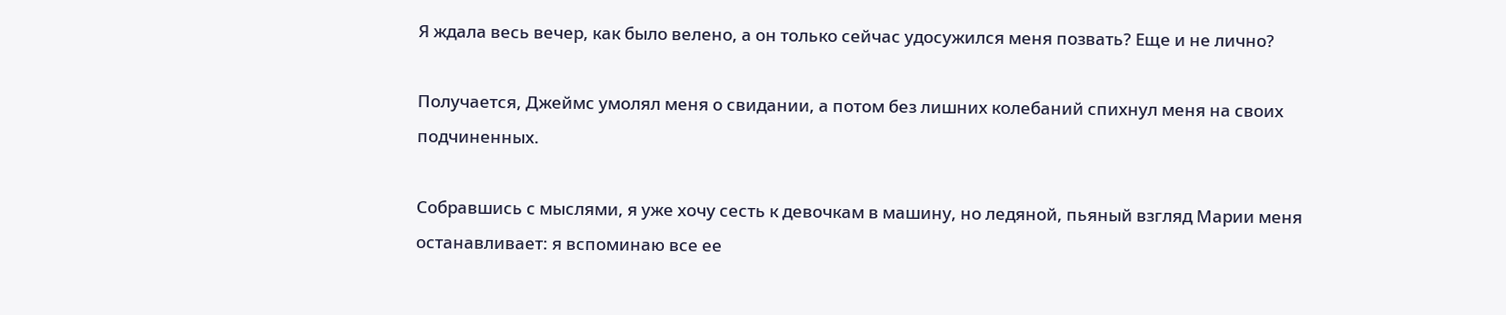Я ждала весь вечер, как было велено, а он только сейчас удосужился меня позвать? Еще и не лично?

Получается, Джеймс умолял меня о свидании, а потом без лишних колебаний спихнул меня на своих подчиненных.

Собравшись с мыслями, я уже хочу сесть к девочкам в машину, но ледяной, пьяный взгляд Марии меня останавливает: я вспоминаю все ее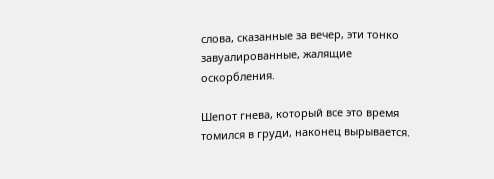слова, сказанные за вечер, эти тонко завуалированные, жалящие оскорбления.

Шепот гнева, который все это время томился в груди, наконец вырывается.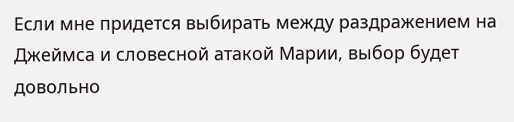Если мне придется выбирать между раздражением на Джеймса и словесной атакой Марии, выбор будет довольно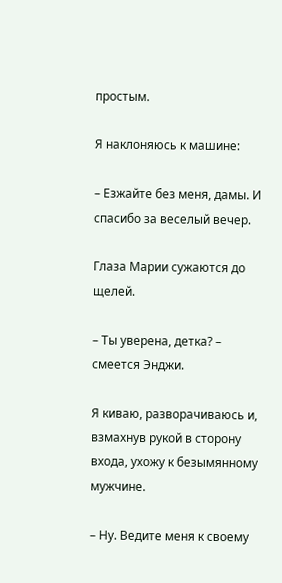простым.

Я наклоняюсь к машине:

– Езжайте без меня, дамы. И спасибо за веселый вечер.

Глаза Марии сужаются до щелей.

– Ты уверена, детка? – смеется Энджи.

Я киваю, разворачиваюсь и, взмахнув рукой в сторону входа, ухожу к безымянному мужчине.

– Ну. Ведите меня к своему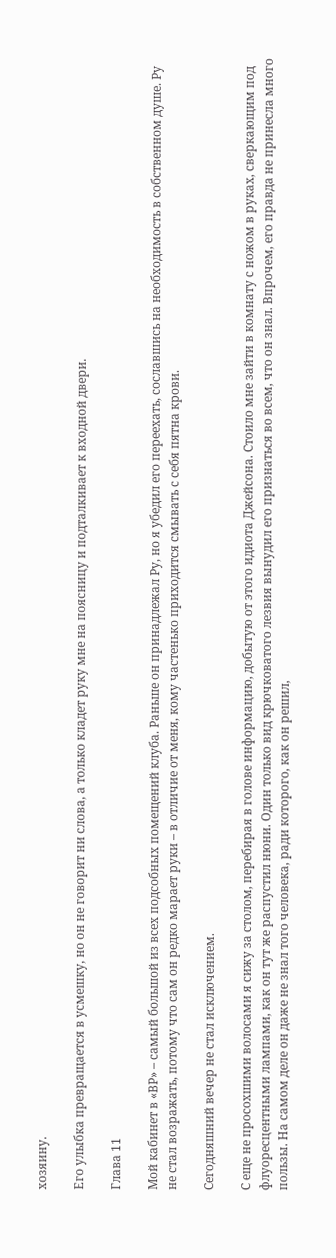хозяину.

Его улыбка превращается в усмешку, но он не говорит ни слова, а только кладет руку мне на поясницу и подталкивает к входной двери.

Глава 11

Мой кабинет в «ВР» – самый большой из всех подсобных помещений клуба. Раньше он принадлежал Ру, но я убедил его переехать, сославшись на необходимость в собственном душе. Ру не стал возражать, потому что сам он редко марает руки – в отличие от меня, кому частенько приходится смывать с себя пятна крови.

Сегодняшний вечер не стал исключением.

С еще не просохшими волосами я сижу за столом, перебирая в голове информацию, добытую от этого идиота Джейсона. Стоило мне зайти в комнату с ножом в руках, сверкающим под флуоресцентными лампами, как он тут же распустил нюни. Один только вид крючковатого лезвия вынудил его признаться во всем, что он знал. Впрочем, его правда не принесла много пользы. На самом деле он даже не знал того человека, ради которого, как он решил,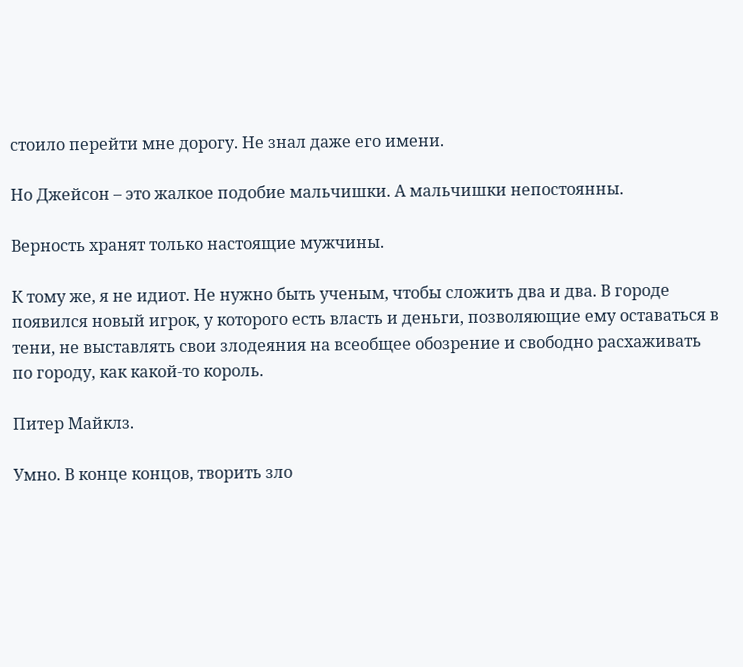стоило перейти мне дорогу. Не знал даже его имени.

Но Джейсон – это жалкое подобие мальчишки. А мальчишки непостоянны.

Верность хранят только настоящие мужчины.

К тому же, я не идиот. Не нужно быть ученым, чтобы сложить два и два. В городе появился новый игрок, у которого есть власть и деньги, позволяющие ему оставаться в тени, не выставлять свои злодеяния на всеобщее обозрение и свободно расхаживать по городу, как какой-то король.

Питер Майклз.

Умно. В конце концов, творить зло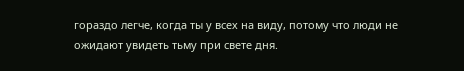гораздо легче, когда ты у всех на виду, потому что люди не ожидают увидеть тьму при свете дня.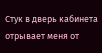Стук в дверь кабинета отрывает меня от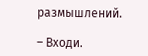размышлений.

– Входи.